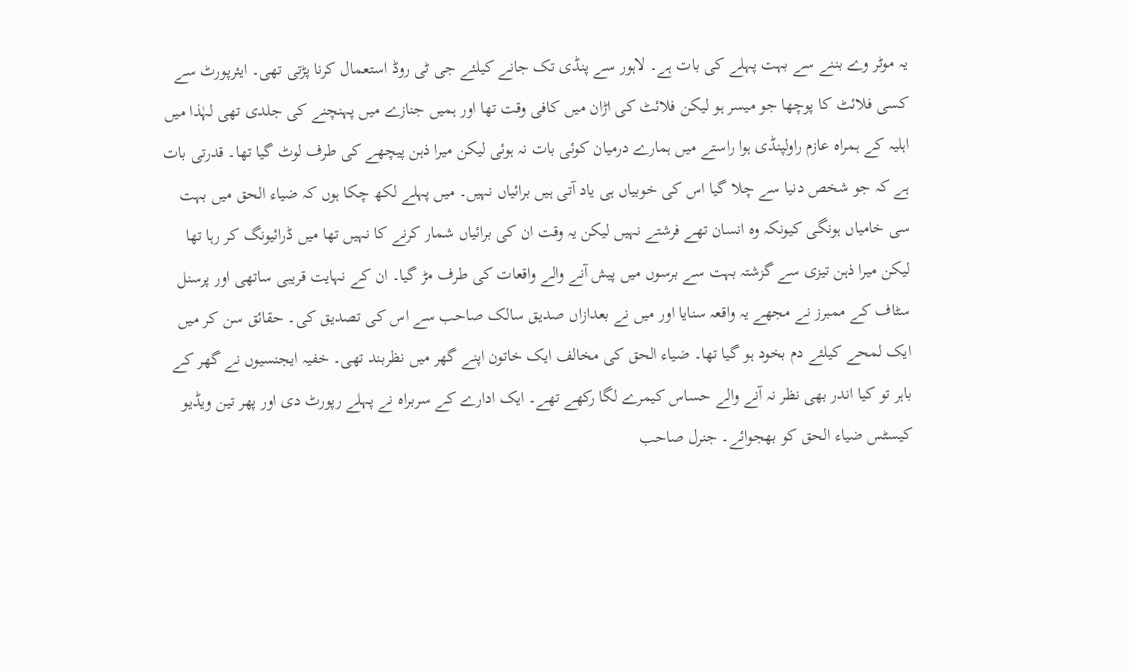یہ موٹر وے بننے سے بہت پہلے کی بات ہے۔ لاہور سے پنڈی تک جانے کیلئے جی ٹی روڈ استعمال کرنا پڑتی تھی۔ ایئرپورٹ سے کسی فلائٹ کا پوچھا جو میسر ہو لیکن فلائٹ کی اڑان میں کافی وقت تھا اور ہمیں جنازے میں پہنچنے کی جلدی تھی لہٰذا میں اہلیہ کے ہمراہ عازم راولپنڈی ہوا راستے میں ہمارے درمیان کوئی بات نہ ہوئی لیکن میرا ذہن پیچھے کی طرف لوٹ گیا تھا۔ قدرتی بات ہے کہ جو شخص دنیا سے چلا گیا اس کی خوبیاں ہی یاد آتی ہیں برائیاں نہیں۔ میں پہلے لکھ چکا ہوں کہ ضیاء الحق میں بہت سی خامیاں ہونگی کیونکہ وہ انسان تھے فرشتے نہیں لیکن یہ وقت ان کی برائیاں شمار کرنے کا نہیں تھا میں ڈرائیونگ کر رہا تھا لیکن میرا ذہن تیزی سے گزشتہ بہت سے برسوں میں پیش آنے والے واقعات کی طرف مڑ گیا۔ ان کے نہایت قریبی ساتھی اور پرسنل سٹاف کے ممبرز نے مجھے یہ واقعہ سنایا اور میں نے بعدازاں صدیق سالک صاحب سے اس کی تصدیق کی۔ حقائق سن کر میں ایک لمحے کیلئے دم بخود ہو گیا تھا۔ ضیاء الحق کی مخالف ایک خاتون اپنے گھر میں نظربند تھی۔ خفیہ ایجنسیوں نے گھر کے باہر تو کیا اندر بھی نظر نہ آنے والے حساس کیمرے لگا رکھے تھے۔ ایک ادارے کے سربراہ نے پہلے رپورٹ دی اور پھر تین ویڈیو کیسٹس ضیاء الحق کو بھجوائے۔ جنرل صاحب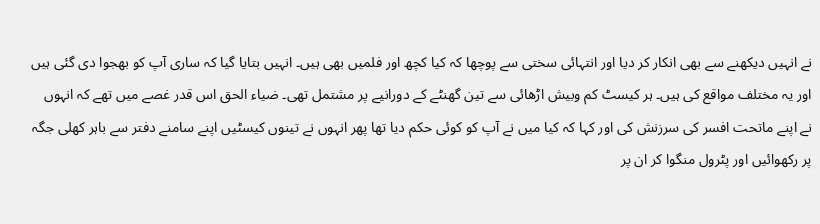نے انہیں دیکھنے سے بھی انکار کر دیا اور انتہائی سختی سے پوچھا کہ کیا کچھ اور فلمیں بھی ہیں۔ انہیں بتایا گیا کہ ساری آپ کو بھجوا دی گئی ہیں اور یہ مختلف مواقع کی ہیں۔ ہر کیسٹ کم وبیش اڑھائی سے تین گھنٹے کے دورانیے پر مشتمل تھی۔ ضیاء الحق اس قدر غصے میں تھے کہ انہوں نے اپنے ماتحت افسر کی سرزنش کی اور کہا کہ کیا میں نے آپ کو کوئی حکم دیا تھا پھر انہوں نے تینوں کیسٹیں اپنے سامنے دفتر سے باہر کھلی جگہ پر رکھوائیں اور پٹرول منگوا کر ان پر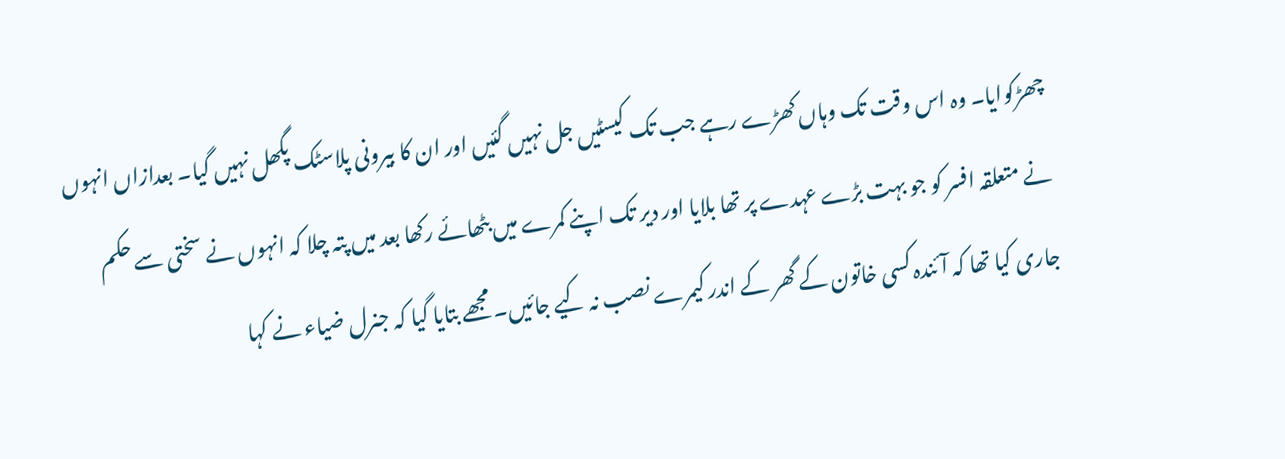چھڑکوایا۔ وہ اس وقت تک وہاں کھڑے رہے جب تک کیسٹیں جل نہیں گئیں اور ان کا بیرونی پلاسٹک پگھل نہیں گیا۔ بعدازاں انہوں نے متعلقہ افسر کو جو بہت بڑے عہدے پر تھا بلایا اور دیر تک اپنے کمرے میں بٹھائے رکھا بعد میں پتہ چلا کہ انہوں نے سختی سے حکم جاری کیا تھا کہ آئندہ کسی خاتون کے گھر کے اندر کیمرے نصب نہ کیے جائیں۔ مجھے بتایا گیا کہ جنرل ضیاء نے کہا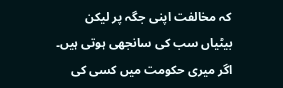کہ مخالفت اپنی جگہ پر لیکن بیٹیاں سب کی سانجھی ہوتی ہیں۔ اگر میری حکومت میں کسی کی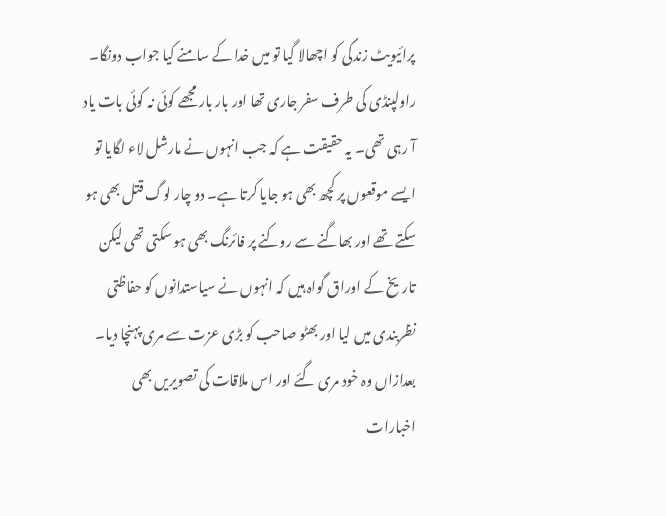پرائیویٹ زندگی کو اچھالا گیا تو میں خدا کے سامنے کیا جواب دونگا۔
راولپنڈی کی طرف سفر جاری تھا اور بار بار مجھے کوئی نہ کوئی بات یاد آ رہی تھی۔ یہ حقیقت ہے کہ جب انہوں نے مارشل لاء لگایا تو ایسے موقعوں پر کچھ بھی ہو جایا کرتا ہے۔ دو چار لوگ قتل بھی ہو سکتے تھے اور بھاگنے سے روکنے پر فائرنگ بھی ہو سکتی تھی لیکن تاریخ کے اوراق گواہ ہیں کہ انہوں نے سیاستدانوں کو حفاظتی نظربندی میں لیا اور بھٹو صاحب کو بڑی عزت سے مری پہنچا دیا۔ بعدازاں وہ خود مری گئے اور اس ملاقات کی تصویریں بھی اخبارات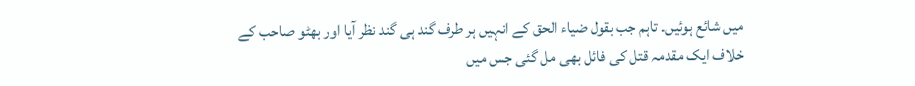میں شائع ہوئیں۔ تاہم جب بقول ضیاء الحق کے انہیں ہر طرف گند ہی گند نظر آیا اور بھٹو صاحب کے خلاف ایک مقدمہ قتل کی فائل بھی مل گئی جس میں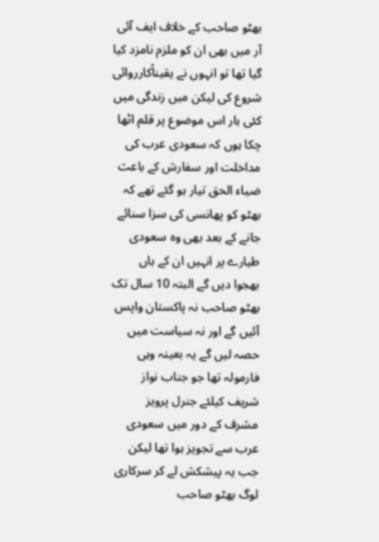بھٹو صاحب کے خلاف ایف آئی آر میں بھی ان کو ملزم نامزد کیا گیا تھا تو انہوں نے یقیناًکارروائی شروع کی لیکن میں زندگی میں کئی بار اس موضوع پر قلم اٹھا چکا ہوں کہ سعودی عرب کی مداخلت اور سفارش کے باعث ضیاء الحق تیار ہو گئے تھے کہ بھٹو کو پھانسی کی سزا سنائے جانے کے بعد بھی وہ سعودی طیارے پر انہیں ان کے ہاں بھجوا دیں گے البتہ 10 سال تک بھٹو صاحب نہ پاکستان واپس آئیں گے اور نہ سیاست میں حصہ لیں گے یہ بعینہ وہی فارمولہ تھا جو جناب نواز شریف کیلئے جنرل پرویز مشرف کے دور میں سعودی عرب سے تجویز ہوا تھا لیکن جب یہ پیشکش لے کر سرکاری لوگ بھٹو صاحب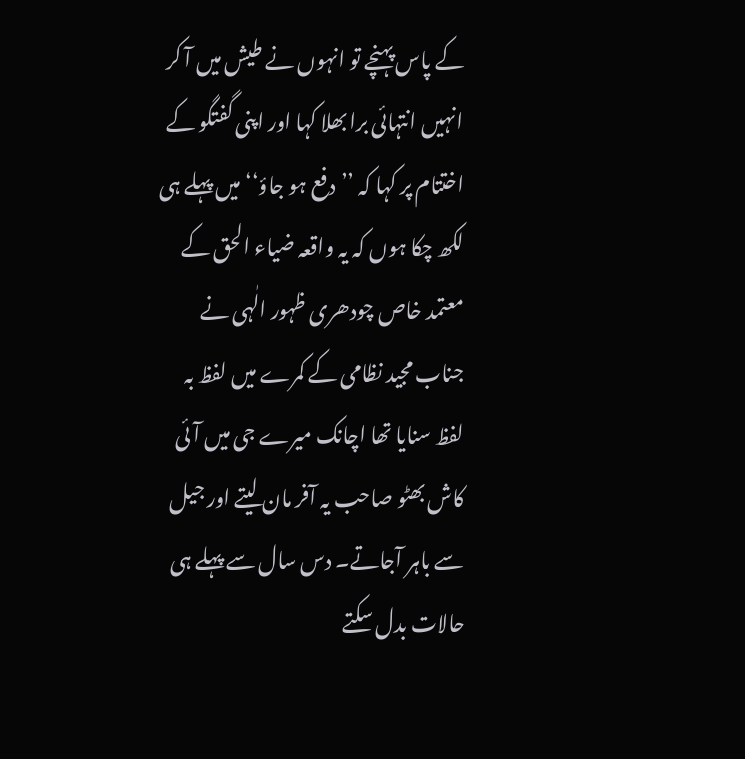کے پاس پہنچے تو انہوں نے طیش میں آ کر انہیں انتہائی برا بھلا کہا اور اپنی گفتگو کے اختتام پر کہا کہ ’’دفع ہو جاؤ‘‘ میں پہلے ہی لکھ چکا ہوں کہ یہ واقعہ ضیاء الحق کے معتمد خاص چودھری ظہور الٰہی نے جناب مجید نظامی کے کمرے میں لفظ بہ لفظ سنایا تھا اچانک میرے جی میں آئی کاش بھٹو صاحب یہ آفر مان لیتے اور جیل سے باہر آجاتے۔ دس سال سے پہلے ہی حالات بدل سکتے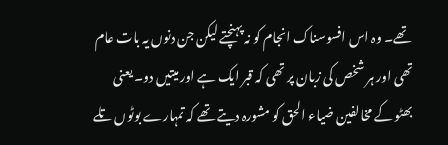تھے۔ وہ اس افسوسناک انجام کو نہ پہنچتے لیکن جن دنوں یہ بات عام تھی اور ہر شخص کی زبان پر تھی کہ قبر ایک ہے اور میتیں دو۔ یعنی بھٹو کے مخالفین ضیاء الحق کو مشورہ دیتے تھے کہ تمہارے بوٹوں تلے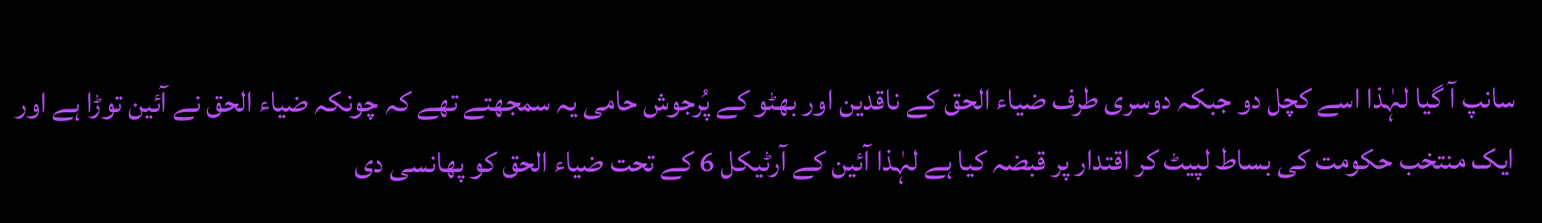سانپ آ گیا لہٰذا اسے کچل دو جبکہ دوسری طرف ضیاء الحق کے ناقدین اور بھٹو کے پُرجوش حامی یہ سمجھتے تھے کہ چونکہ ضیاء الحق نے آئین توڑا ہے اور ایک منتخب حکومت کی بساط لپیٹ کر اقتدار پر قبضہ کیا ہے لہٰذا آئین کے آرٹیکل 6 کے تحت ضیاء الحق کو پھانسی دی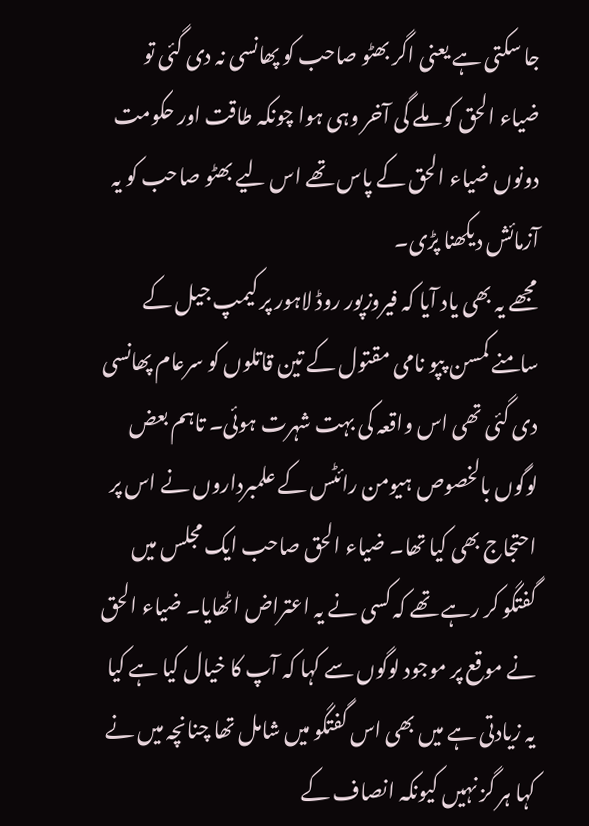جا سکتی ہے یعنی اگر بھٹو صاحب کو پھانسی نہ دی گئی تو ضیاء الحق کو ملے گی آخر وہی ہوا چونکہ طاقت اور حکومت دونوں ضیاء الحق کے پاس تھے اس لیے بھٹو صاحب کو یہ آزمائش دیکھنا پڑی۔
مجھے یہ بھی یاد آیا کہ فیروزپور روڈ لاہور پر کیمپ جیل کے سامنے کمسن پپو نامی مقتول کے تین قاتلوں کو سرعام پھانسی دی گئی تھی اس واقعہ کی بہت شہرت ہوئی۔ تاہم بعض لوگوں بالخصوص ہیومن رائٹس کے علمبرداروں نے اس پر احتجاج بھی کیا تھا۔ ضیاء الحق صاحب ایک مجلس میں گفتگو کر رہے تھے کہ کسی نے یہ اعتراض اٹھایا۔ ضیاء الحق نے موقع پر موجود لوگوں سے کہا کہ آپ کا خیال کیا ہے کیا یہ زیادتی ہے میں بھی اس گفتگو میں شامل تھا چنانچہ میں نے کہا ہر گز نہیں کیونکہ انصاف کے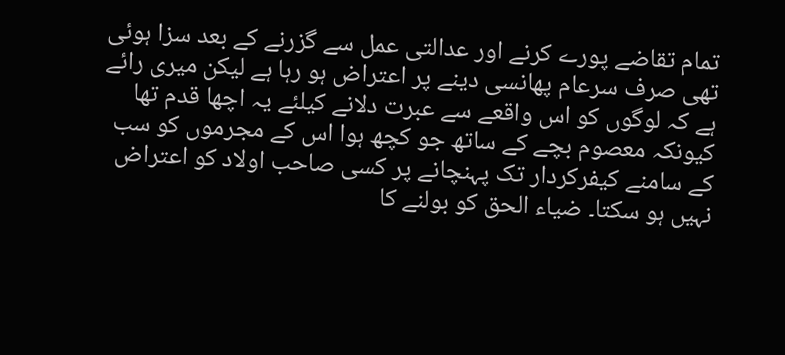تمام تقاضے پورے کرنے اور عدالتی عمل سے گزرنے کے بعد سزا ہوئی تھی صرف سرعام پھانسی دینے پر اعتراض ہو رہا ہے لیکن میری رائے ہے کہ لوگوں کو اس واقعے سے عبرت دلانے کیلئے یہ اچھا قدم تھا کیونکہ معصوم بچے کے ساتھ جو کچھ ہوا اس کے مجرموں کو سب کے سامنے کیفرکردار تک پہنچانے پر کسی صاحب اولاد کو اعتراض نہیں ہو سکتا۔ ضیاء الحق کو بولنے کا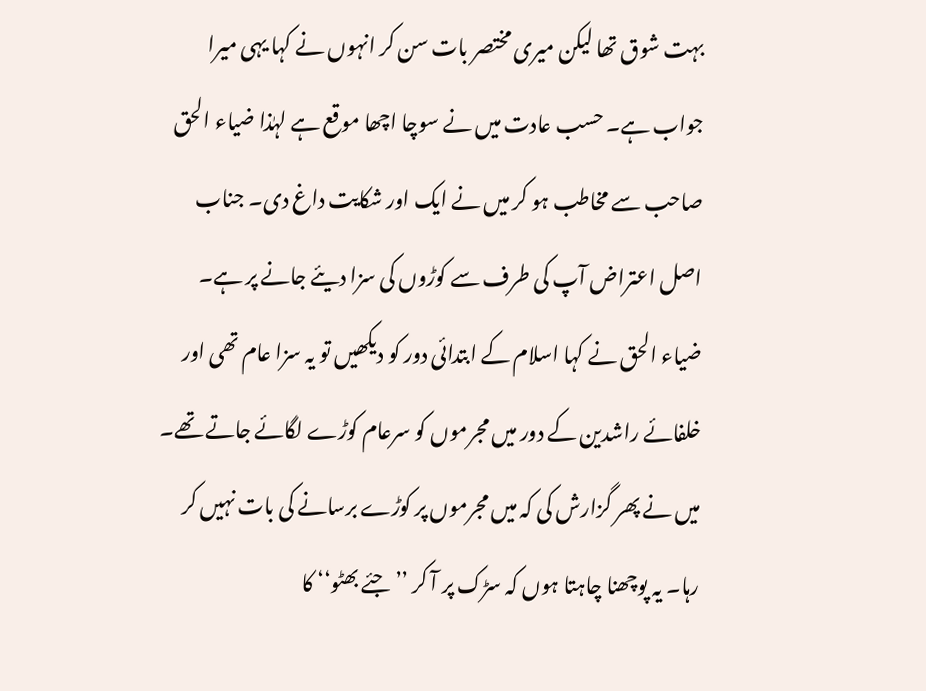بہت شوق تھا لیکن میری مختصر بات سن کر انہوں نے کہا یہی میرا جواب ہے۔ حسب عادت میں نے سوچا اچھا موقع ہے لہٰذا ضیاء الحق صاحب سے مخاطب ہو کر میں نے ایک اور شکایت داغ دی۔ جناب اصل اعتراض آپ کی طرف سے کوڑوں کی سزا دیئے جانے پر ہے۔ ضیاء الحق نے کہا اسلام کے ابتدائی دور کو دیکھیں تو یہ سزا عام تھی اور خلفائے راشدین کے دور میں مجرموں کو سرعام کوڑے لگائے جاتے تھے۔ میں نے پھر گزارش کی کہ میں مجرموں پر کوڑے برسانے کی بات نہیں کر رہا۔ یہ پوچھنا چاہتا ہوں کہ سڑک پر آ کر ’’جئے بھٹو‘‘ کا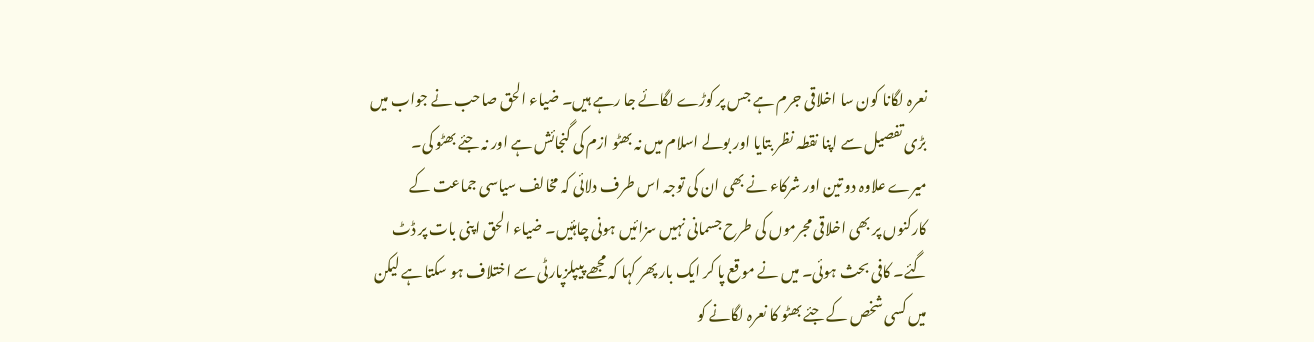نعرہ لگانا کون سا اخلاقی جرم ہے جس پر کوڑے لگائے جا رہے ہیں۔ ضیاء الحق صاحب نے جواب میں بڑی تفصیل سے اپنا نقطہ نظر بتایا اور بولے اسلام میں نہ بھٹو ازم کی گنجائش ہے اور نہ جئے بھٹو کی۔ میرے علاوہ دو تین اور شرکاء نے بھی ان کی توجہ اس طرف دلائی کہ مخالف سیاسی جماعت کے کارکنوں پر بھی اخلاقی مجرموں کی طرح جسمانی نہیں سزائیں ہونی چاہئیں۔ ضیاء الحق اپنی بات پر ڈٹ گئے۔ کافی بحث ہوئی۔ میں نے موقع پا کر ایک بار پھر کہا کہ مجھے پیپلزپارٹی سے اختلاف ہو سکتا ہے لیکن میں کسی شخص کے جئے بھٹو کا نعرہ لگانے کو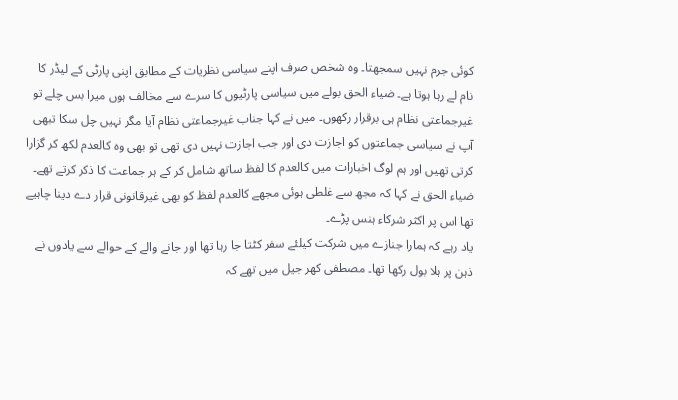کوئی جرم نہیں سمجھتا۔ وہ شخص صرف اپنے سیاسی نظریات کے مطابق اپنی پارٹی کے لیڈر کا نام لے رہا ہوتا ہے۔ ضیاء الحق بولے میں سیاسی پارٹیوں کا سرے سے مخالف ہوں میرا بس چلے تو غیرجماعتی نظام ہی برقرار رکھوں۔ میں نے کہا جناب غیرجماعتی نظام آیا مگر نہیں چل سکا تبھی آپ نے سیاسی جماعتوں کو اجازت دی اور جب اجازت نہیں دی تھی تو بھی وہ کالعدم لکھ کر گزارا کرتی تھیں اور ہم لوگ اخبارات میں کالعدم کا لفظ ساتھ شامل کر کے ہر جماعت کا ذکر کرتے تھے۔ ضیاء الحق نے کہا کہ مجھ سے غلطی ہوئی مجھے کالعدم لفظ کو بھی غیرقانونی قرار دے دینا چاہیے تھا اس پر اکثر شرکاء ہنس پڑے۔
یاد رہے کہ ہمارا جنازے میں شرکت کیلئے سفر کٹتا جا رہا تھا اور جانے والے کے حوالے سے یادوں نے ذہن پر ہلا بول رکھا تھا۔ مصطفی کھر جیل میں تھے کہ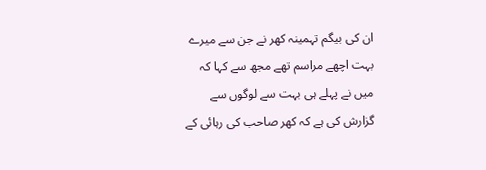ان کی بیگم تہمینہ کھر نے جن سے میرے بہت اچھے مراسم تھے مجھ سے کہا کہ میں نے پہلے ہی بہت سے لوگوں سے گزارش کی ہے کہ کھر صاحب کی رہائی کے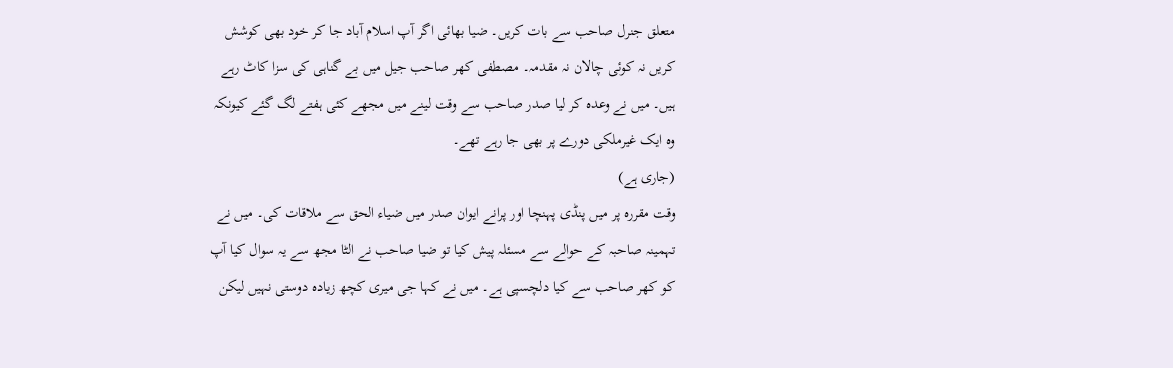متعلق جنرل صاحب سے بات کریں۔ ضیا بھائی اگر آپ اسلام آباد جا کر خود بھی کوشش کریں نہ کوئی چالان نہ مقدمہ۔ مصطفی کھر صاحب جیل میں بے گناہی کی سزا کاٹ رہے ہیں۔ میں نے وعدہ کر لیا صدر صاحب سے وقت لینے میں مجھے کئی ہفتے لگ گئے کیونکہ وہ ایک غیرملکی دورے پر بھی جا رہے تھے۔
(جاری ہے)
وقت مقررہ پر میں پنڈی پہنچا اور پرانے ایوان صدر میں ضیاء الحق سے ملاقات کی۔ میں نے تہمینہ صاحبہ کے حوالے سے مسئلہ پیش کیا تو ضیا صاحب نے الٹا مجھ سے یہ سوال کیا آپ کو کھر صاحب سے کیا دلچسپی ہے۔ میں نے کہا جی میری کچھ زیادہ دوستی نہیں لیکن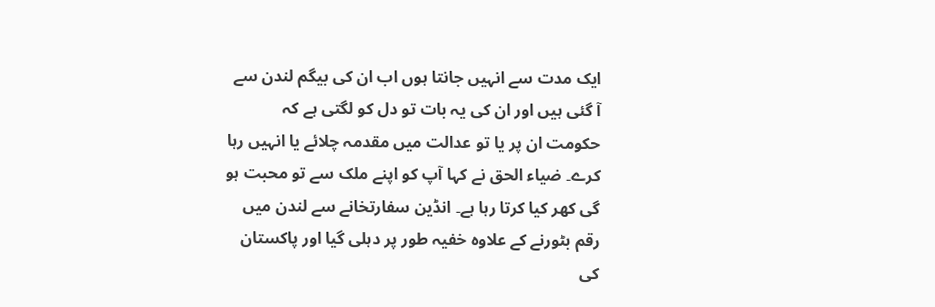ایک مدت سے انہیں جانتا ہوں اب ان کی بیگم لندن سے آ گئی ہیں اور ان کی یہ بات تو دل کو لگتی ہے کہ حکومت ان پر یا تو عدالت میں مقدمہ چلائے یا انہیں رہا کرے۔ ضیاء الحق نے کہا آپ کو اپنے ملک سے تو محبت ہو گی کھر کیا کرتا رہا ہے۔ انڈین سفارتخانے سے لندن میں رقم بٹورنے کے علاوہ خفیہ طور پر دہلی گیا اور پاکستان کی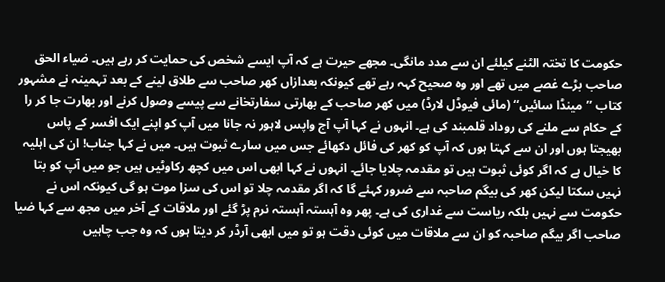حکومت کا تختہ الٹنے کیلئے ان سے مدد مانگی۔ مجھے حیرت ہے کہ آپ ایسے شخص کی حمایت کر رہے ہیں۔ ضیاء الحق صاحب بڑے غصے میں تھے اور وہ صحیح کہہ رہے تھے کیونکہ بعدازاں کھر صاحب سے طلاق لینے کے بعد تہمینہ نے مشہور کتاب ’’مینڈا سائیں‘‘ (مائی فیوڈل لارڈ) میں کھر صاحب کے بھارتی سفارتخانے سے پیسے وصول کرنے اور بھارت جا کر را کے حکام سے ملنے کی روداد قلمبند کی ہے۔ انہوں نے کہا آپ آج واپس لاہور نہ جانا میں آپ کو اپنے ایک افسر کے پاس بھیجتا ہوں اور ان سے کہتا ہوں کہ آپ کو کھر کی فائل دکھائے جس میں سارے ثبوت ہیں۔ میں نے کہا جناب! ان کی اہلیہ کا خیال ہے کہ اگر کوئی ثبوت ہیں تو مقدمہ چلایا جائے۔ انہوں نے کہا ابھی اس میں کچھ رکاوٹیں ہیں جو میں آپ کو بتا نہیں سکتا لیکن کھر کی بیگم صاحبہ سے ضرور کہئے گا کہ اگر مقدمہ چلا تو اس کی سزا موت ہو گی کیونکہ اس نے حکومت سے نہیں بلکہ ریاست سے غداری کی ہے۔ پھر وہ آہستہ آہستہ نرم پڑ گئے اور ملاقات کے آخر میں مجھ سے کہا ضیا صاحب اگر بیگم صاحبہ کو ان سے ملاقات میں کوئی دقت ہو تو میں ابھی آرڈر کر دیتا ہوں کہ وہ جب چاہیں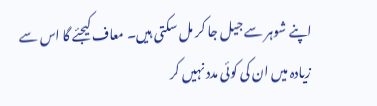اپنے شوہر سے جیل جا کر مل سکتی ہیں۔ معاف کیجئے گا اس سے زیادہ میں ان کی کوئی مدد نہیں کر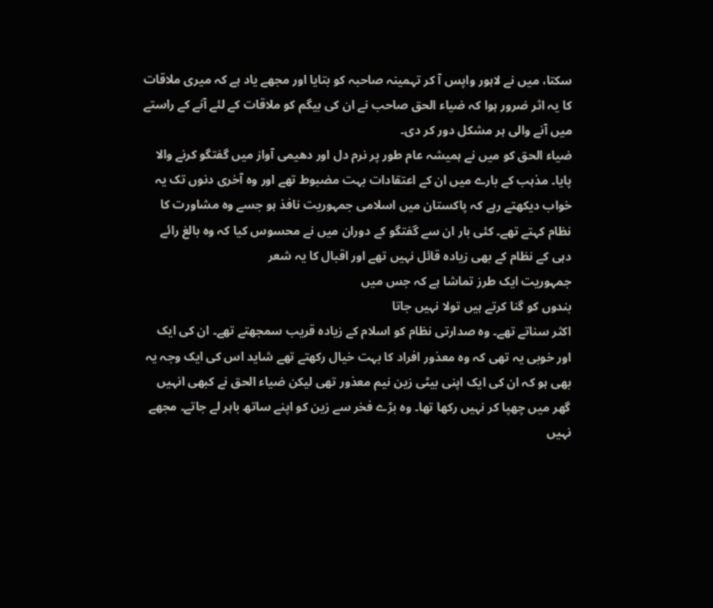سکتا، میں نے لاہور واپس آ کر تہمینہ صاحبہ کو بتایا اور مجھے یاد ہے کہ میری ملاقات کا یہ اثر ضرور ہوا کہ ضیاء الحق صاحب نے ان کی بیگم کو ملاقات کے لئے آنے کے راستے میں آنے والی ہر مشکل دور کر دی۔
ضیاء الحق کو میں نے ہمیشہ عام طور پر نرم دل اور دھیمی آواز میں گفتگو کرنے والا پایا۔ مذہب کے بارے میں ان کے اعتقادات بہت مضبوط تھے اور وہ آخری دنوں تک یہ خواب دیکھتے رہے کہ پاکستان میں اسلامی جمہوریت نافذ ہو جسے وہ مشاورت کا نظام کہتے تھے۔ کئی بار ان سے گفتگو کے دوران میں نے محسوس کیا کہ وہ بالغ رائے دہی کے نظام کے بھی زیادہ قائل نہیں تھے اور اقبال کا یہ شعر
جمہوریت ایک طرز تماشا ہے کہ جس میں
بندوں کو گنا کرتے ہیں تولا نہیں جاتا
اکثر سناتے تھے۔ وہ صدارتی نظام کو اسلام کے زیادہ قریب سمجھتے تھے۔ ان کی ایک اور خوبی یہ تھی کہ وہ معذور افراد کا بہت خیال رکھتے تھے شاید اس کی ایک وجہ یہ بھی ہو کہ ان کی ایک اپنی بیٹی زین نیم معذور تھی لیکن ضیاء الحق نے کبھی انہیں گھر میں چھپا کر نہیں رکھا تھا۔ وہ بڑے فخر سے زین کو اپنے ساتھ باہر لے جاتے۔ مجھے نہیں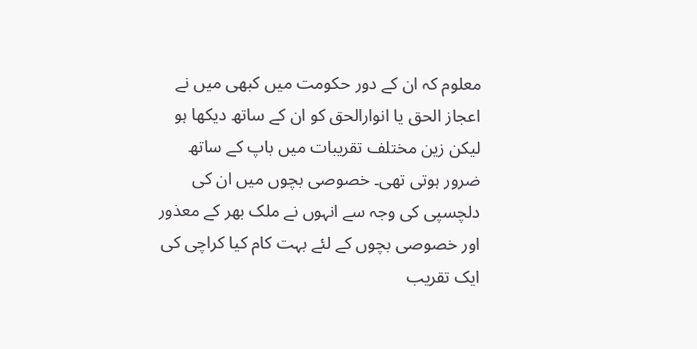معلوم کہ ان کے دور حکومت میں کبھی میں نے اعجاز الحق یا انوارالحق کو ان کے ساتھ دیکھا ہو لیکن زین مختلف تقریبات میں باپ کے ساتھ ضرور ہوتی تھی۔ خصوصی بچوں میں ان کی دلچسپی کی وجہ سے انہوں نے ملک بھر کے معذور اور خصوصی بچوں کے لئے بہت کام کیا کراچی کی ایک تقریب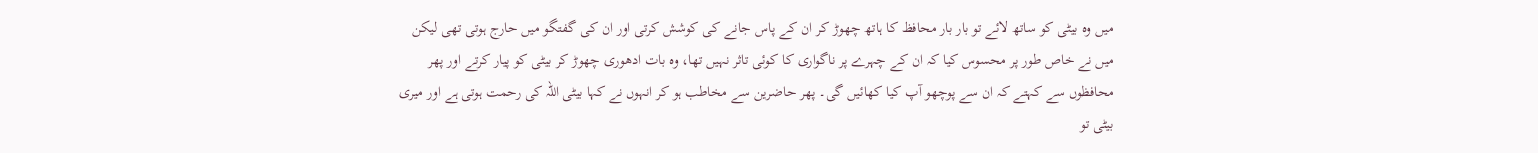میں وہ بیٹی کو ساتھ لائے تو بار بار محافظ کا ہاتھ چھوڑ کر ان کے پاس جانے کی کوشش کرتی اور ان کی گفتگو میں حارج ہوتی تھی لیکن میں نے خاص طور پر محسوس کیا کہ ان کے چہرے پر ناگواری کا کوئی تاثر نہیں تھا، وہ بات ادھوری چھوڑ کر بیٹی کو پیار کرتے اور پھر محافظوں سے کہتے کہ ان سے پوچھو آپ کیا کھائیں گی۔ پھر حاضرین سے مخاطب ہو کر انہوں نے کہا بیٹی اللہ کی رحمت ہوتی ہے اور میری بیٹی تو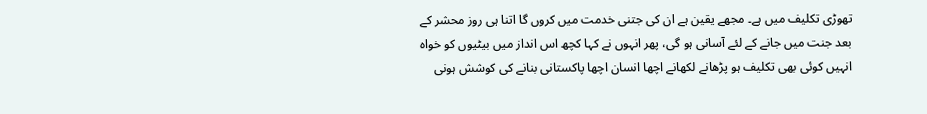تھوڑی تکلیف میں ہے۔ مجھے یقین ہے ان کی جتنی خدمت میں کروں گا اتنا ہی روز محشر کے بعد جنت میں جانے کے لئے آسانی ہو گی، پھر انہوں نے کہا کچھ اس انداز میں بیٹیوں کو خواہ انہیں کوئی بھی تکلیف ہو پڑھانے لکھانے اچھا انسان اچھا پاکستانی بنانے کی کوشش ہونی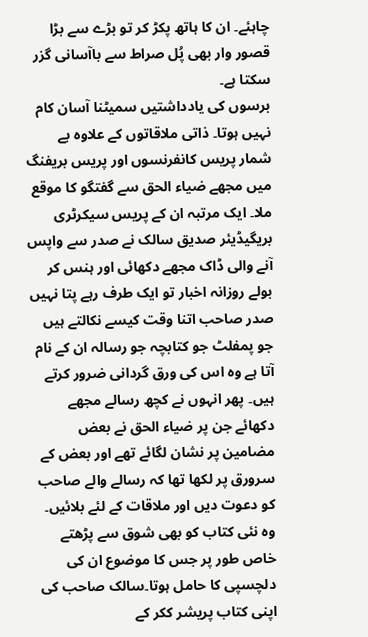چاہئے۔ ان کا ہاتھ پکڑ کر تو بڑے سے بڑا قصور وار بھی پُل صراط سے باآسانی گزر سکتا ہے۔
برسوں کی یادداشتیں سمیٹنا آسان کام نہیں ہوتا۔ ذاتی ملاقاتوں کے علاوہ بے شمار پریس کانفرنسوں اور پریس بریفنگ میں مجھے ضیاء الحق سے گفتگو کا موقع ملا۔ ایک مرتبہ ان کے پریس سیکرٹری بریگیڈیئر صدیق سالک نے صدر سے واپس آنے والی ڈاک مجھے دکھائی اور ہنس کر بولے روزانہ اخبار تو ایک طرف رہے پتا نہیں صدر صاحب اتنا وقت کیسے نکالتے ہیں جو پمفلٹ جو کتابچہ جو رسالہ ان کے نام آتا ہے وہ اس کی ورق گردانی ضرور کرتے ہیں۔ پھر انہوں نے کچھ رسالے مجھے دکھائے جن پر ضیاء الحق نے بعض مضامین پر نشان لگائے تھے اور بعض کے سرورق پر لکھا تھا کہ رسالے والے صاحب کو دعوت دیں اور ملاقات کے لئے بلائیں۔ وہ نئی کتاب کو بھی شوق سے پڑھتے خاص طور پر جس کا موضوع ان کی دلچسپی کا حامل ہوتا۔سالک صاحب کی اپنی کتاب پریشر ککر کے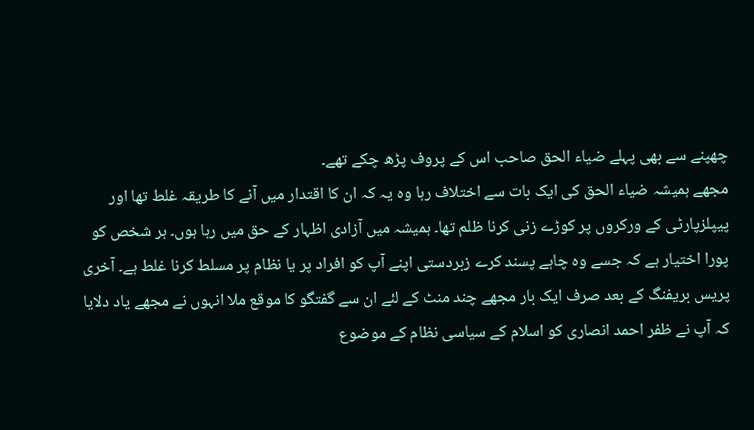چھپنے سے بھی پہلے ضیاء الحق صاحب اس کے پروف پڑھ چکے تھے۔
مجھے ہمیشہ ضیاء الحق کی ایک بات سے اختلاف رہا وہ یہ کہ ان کا اقتدار میں آنے کا طریقہ غلط تھا اور پیپلزپارٹی کے ورکروں پر کوڑے زنی کرنا ظلم تھا۔ ہمیشہ میں آزادی اظہار کے حق میں رہا ہوں۔ ہر شخص کو پورا اختیار ہے کہ جسے وہ چاہے پسند کرے زبردستی اپنے آپ کو افراد پر یا نظام پر مسلط کرنا غلط ہے۔ آخری پریس بریفنگ کے بعد صرف ایک بار مجھے چند منٹ کے لئے ان سے گفتگو کا موقع ملا انہوں نے مجھے یاد دلایا کہ آپ نے ظفر احمد انصاری کو اسلام کے سیاسی نظام کے موضوع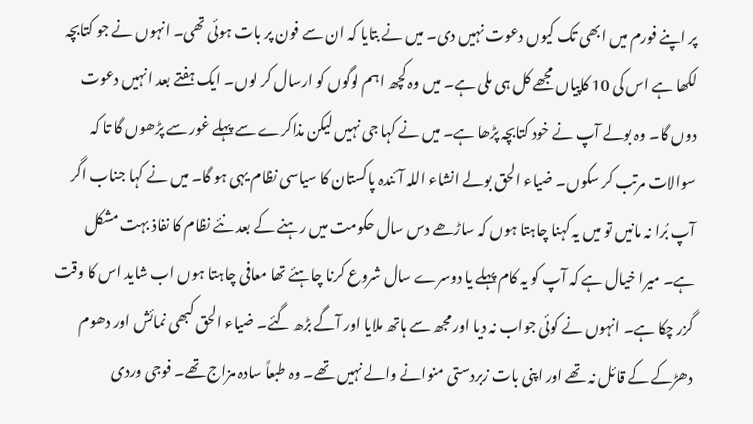پر اپنے فورم میں ابھی تک کیوں دعوت نہیں دی۔ میں نے بتایا کہ ان سے فون پر بات ہوئی تھی۔ انہوں نے جو کتابچہ لکھا ہے اس کی 10 کاپیاں مجھے کل ہی ملی ہے۔ میں وہ کچھ اہم لوگوں کو ارسال کر لوں۔ ایک ہفتے بعد انہیں دعوت دوں گا۔ وہ بولے آپ نے خود کتابچہ پڑھا ہے۔ میں نے کہا جی نہیں لیکن مذاکرے سے پہلے غور سے پڑھوں گا تا کہ سوالات مرتب کر سکوں۔ ضیاء الحق بولے انشاء اللہ آئندہ پاکستان کا سیاسی نظام یہی ہو گا۔ میں نے کہا جناب اگر آپ بُرا نہ مانیں تو میں یہ کہنا چاہتا ہوں کہ ساڑھے دس سال حکومت میں رہنے کے بعد نئے نظام کا نفاذ بہت مشکل ہے۔ میرا خیال ہے کہ آپ کو یہ کام پہلے یا دوسرے سال شروع کرنا چاہئے تھا معافی چاہتا ہوں اب شاید اس کا وقت گزر چکا ہے۔ انہوں نے کوئی جواب نہ دیا اور مجھ سے ہاتھ ملایا اور آگے بڑھ گئے۔ ضیاء الحق کبھی نمائش اور دھوم دھڑکے کے قائل نہ تھے اور اپنی بات زبردستی منوانے والے نہیں تھے۔ وہ طبعاً سادہ مزاج تھے۔ فوجی وردی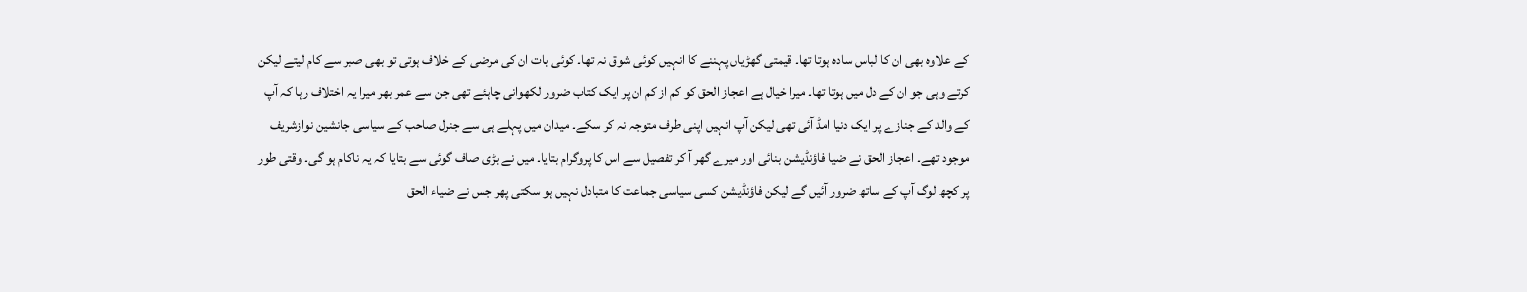کے علاوہ بھی ان کا لباس سادہ ہوتا تھا۔ قیمتی گھڑیاں پہننے کا انہیں کوئی شوق نہ تھا۔ کوئی بات ان کی مرضی کے خلاف ہوتی تو بھی صبر سے کام لیتے لیکن کرتے وہی جو ان کے دل میں ہوتا تھا۔ میرا خیال ہے اعجاز الحق کو کم از کم ان پر ایک کتاب ضرور لکھوانی چاہئے تھی جن سے عمر بھر میرا یہ اختلاف رہا کہ آپ کے والد کے جنازے پر ایک دنیا امڈ آئی تھی لیکن آپ انہیں اپنی طرف متوجہ نہ کر سکے۔ میدان میں پہلے ہی سے جنرل صاحب کے سیاسی جانشین نوازشریف موجود تھے۔ اعجاز الحق نے ضیا فاؤنڈیشن بنائی اور میرے گھر آ کر تفصیل سے اس کا پروگرام بتایا۔ میں نے بڑی صاف گوئی سے بتایا کہ یہ ناکام ہو گی۔ وقتی طور پر کچھ لوگ آپ کے ساتھ ضرور آئیں گے لیکن فاؤنڈیشن کسی سیاسی جماعت کا متبادل نہیں ہو سکتی پھر جس نے ضیاء الحق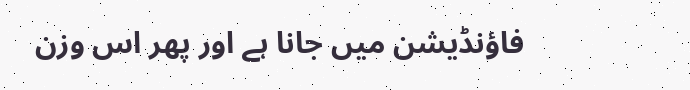فاؤنڈیشن میں جانا ہے اور پھر اس وزن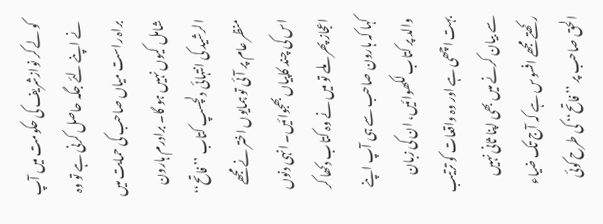کو لے کر نوازشریف کی حکومت میں آپ نے اپنے لئے جگہ حاصل کرنی ہے تو وہ براہ راست میاں صاحب کی حمایت میں شامل کیوں نہیں ہو گا۔ برادرم ہارون الرشید کی انتہائی دلچسپ کتاب ’’فاتح‘‘ منظر عام پر آئی تو ہمایوں اختر نے مجھے اس کی چند کاپیاں بھجوائیں۔ انہی دنوں اعجاز پھر ملے تو میں نے وہ کتاب دکھا کر کہا کہ ہارون صاحب سے ہی آپ اپنے والد پر کتاب لکھوائیں، ان کی زبان بہت اچھی ہے اور وہ واقعات کو ترتیب سے بیان کرنے میں بھی اپنا ثانی نہیں رکھتے مجھے افسوس ہے کہ آج تک ضیاء الحق صاحب پر ’’فاتح‘‘ کی طرح کوئی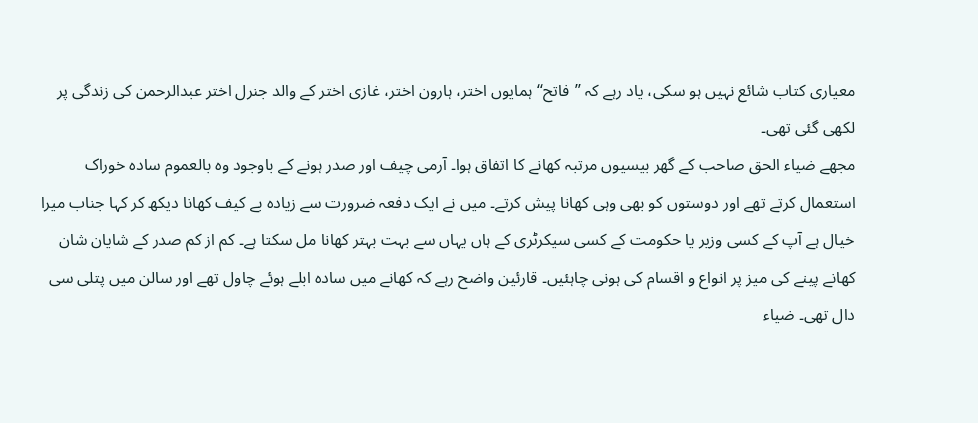معیاری کتاب شائع نہیں ہو سکی، یاد رہے کہ ’’فاتح‘‘ ہمایوں اختر، ہارون اختر، غازی اختر کے والد جنرل اختر عبدالرحمن کی زندگی پر لکھی گئی تھی۔
مجھے ضیاء الحق صاحب کے گھر بیسیوں مرتبہ کھانے کا اتفاق ہوا۔ آرمی چیف اور صدر ہونے کے باوجود وہ بالعموم سادہ خوراک استعمال کرتے تھے اور دوستوں کو بھی وہی کھانا پیش کرتے۔ میں نے ایک دفعہ ضرورت سے زیادہ بے کیف کھانا دیکھ کر کہا جناب میرا خیال ہے آپ کے کسی وزیر یا حکومت کے کسی سیکرٹری کے ہاں یہاں سے بہت بہتر کھانا مل سکتا ہے۔ کم از کم صدر کے شایان شان کھانے پینے کی میز پر انواع و اقسام کی ہونی چاہئیں۔ قارئین واضح رہے کہ کھانے میں سادہ ابلے ہوئے چاول تھے اور سالن میں پتلی سی دال تھی۔ ضیاء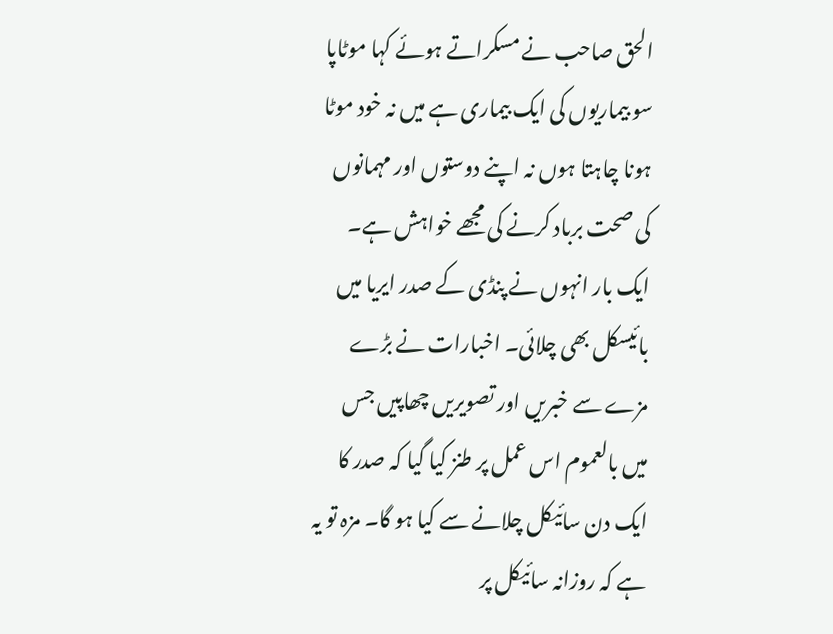الحق صاحب نے مسکراتے ہوئے کہا موٹاپا سو بیماریوں کی ایک بیماری ہے میں نہ خود موٹا ہونا چاہتا ہوں نہ اپنے دوستوں اور مہمانوں کی صحت برباد کرنے کی مجھے خواہش ہے۔ ایک بار انہوں نے پنڈی کے صدر ایریا میں بائیسکل بھی چلائی۔ اخبارات نے بڑے مزے سے خبریں اور تصویریں چھاپیں جس میں بالعموم اس عمل پر طنز کیا گیا کہ صدر کا ایک دن سائیکل چلانے سے کیا ہو گا۔ مزہ تو یہ ہے کہ روزانہ سائیکل پر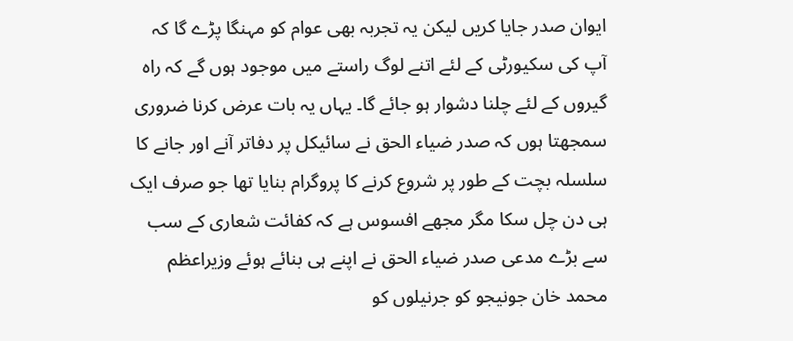ایوان صدر جایا کریں لیکن یہ تجربہ بھی عوام کو مہنگا پڑے گا کہ آپ کی سکیورٹی کے لئے اتنے لوگ راستے میں موجود ہوں گے کہ راہ گیروں کے لئے چلنا دشوار ہو جائے گا۔ یہاں یہ بات عرض کرنا ضروری سمجھتا ہوں کہ صدر ضیاء الحق نے سائیکل پر دفاتر آنے اور جانے کا سلسلہ بچت کے طور پر شروع کرنے کا پروگرام بنایا تھا جو صرف ایک ہی دن چل سکا مگر مجھے افسوس ہے کہ کفائت شعاری کے سب سے بڑے مدعی صدر ضیاء الحق نے اپنے ہی بنائے ہوئے وزیراعظم محمد خان جونیجو کو جرنیلوں کو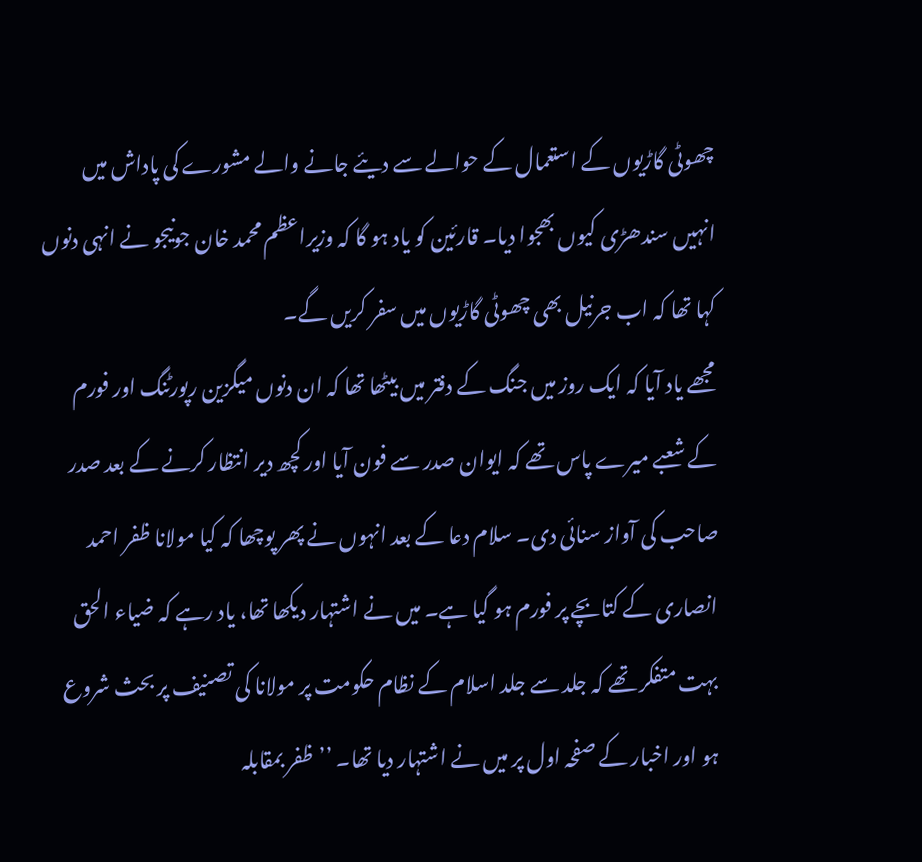چھوٹی گاڑیوں کے استعمال کے حوالے سے دیئے جانے والے مشورے کی پاداش میں انہیں سندھڑی کیوں بھجوا دیا۔ قارئین کو یاد ہو گا کہ وزیراعظم محمد خان جونیجو نے انہی دنوں کہا تھا کہ اب جرنیل بھی چھوٹی گاڑیوں میں سفر کریں گے۔
مجھے یاد آیا کہ ایک روز میں جنگ کے دفتر میں بیٹھا تھا کہ ان دنوں میگزین رپورٹنگ اور فورم کے شعبے میرے پاس تھے کہ ایوان صدر سے فون آیا اور کچھ دیر انتظار کرنے کے بعد صدر صاحب کی آواز سنائی دی۔ سلام دعا کے بعد انہوں نے پھر پوچھا کہ کیا مولانا ظفر احمد انصاری کے کتابچے پر فورم ہو گیا ہے۔ میں نے اشتہار دیکھا تھا، یاد رہے کہ ضیاء الحق بہت متفکر تھے کہ جلد سے جلد اسلام کے نظام حکومت پر مولانا کی تصنیف پر بحث شروع ہو اور اخبار کے صفحہ اول پر میں نے اشتہار دیا تھا۔ ’’ظفر بمقابلہ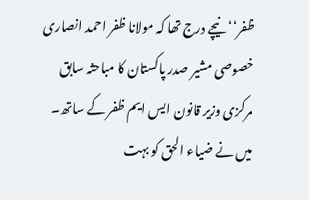ظفر‘‘ نیچے درج تھا کہ مولانا ظفر احمد انصاری خصوصی مشیر صدر پاکستان کا مباحثہ سابق مرکزی وزیر قانون ایس ایم ظفر کے ساتھ۔ میں نے ضیاء الحق کو بہت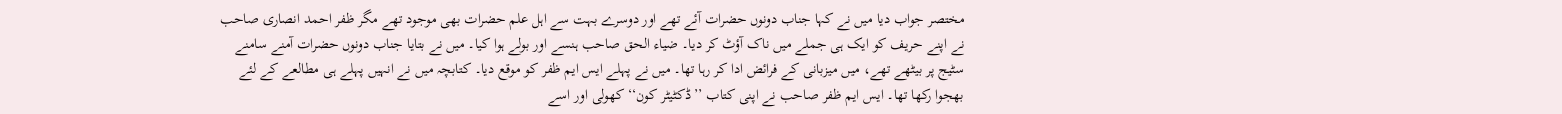مختصر جواب دیا میں نے کہا جناب دونوں حضرات آئے تھے اور دوسرے بہت سے اہل علم حضرات بھی موجود تھے مگر ظفر احمد انصاری صاحب نے اپنے حریف کو ایک ہی جملے میں ناک آؤٹ کر دیا۔ ضیاء الحق صاحب ہنسے اور بولے ہوا کیا۔ میں نے بتایا جناب دونوں حضرات آمنے سامنے سٹیج پر بیٹھے تھے، میں میزبانی کے فرائض ادا کر رہا تھا۔ میں نے پہلے ایس ایم ظفر کو موقع دیا۔ کتابچہ میں نے انہیں پہلے ہی مطالعے کے لئے بھجوا رکھا تھا۔ ایس ایم ظفر صاحب نے اپنی کتاب ’’ڈکٹیٹر کون‘‘ کھولی اور اسے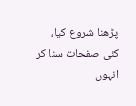پڑھنا شروع کیا، کئی صفحات سنا کر انہوں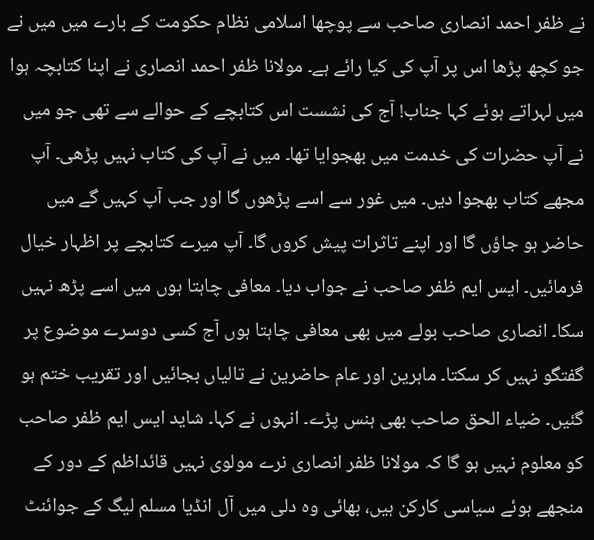نے ظفر احمد انصاری صاحب سے پوچھا اسلامی نظام حکومت کے بارے میں میں نے جو کچھ پڑھا اس پر آپ کی کیا رائے ہے۔ مولانا ظفر احمد انصاری نے اپنا کتابچہ ہوا میں لہراتے ہوئے کہا جناب! آج کی نشست اس کتابچے کے حوالے سے تھی جو میں نے آپ حضرات کی خدمت میں بھجوایا تھا۔ میں نے آپ کی کتاب نہیں پڑھی۔ آپ مجھے کتاب بھجوا دیں۔ میں غور سے اسے پڑھوں گا اور جب آپ کہیں گے میں حاضر ہو جاؤں گا اور اپنے تاثرات پیش کروں گا۔ آپ میرے کتابچے پر اظہار خیال فرمائیں۔ ایس ایم ظفر صاحب نے جواب دیا۔ معافی چاہتا ہوں میں اسے پڑھ نہیں سکا۔ انصاری صاحب بولے میں بھی معافی چاہتا ہوں آج کسی دوسرے موضوع پر گفتگو نہیں کر سکتا۔ ماہرین اور عام حاضرین نے تالیاں بجائیں اور تقریب ختم ہو گئیں۔ ضیاء الحق صاحب بھی ہنس پڑے۔ انہوں نے کہا۔ شاید ایس ایم ظفر صاحب کو معلوم نہیں ہو گا کہ مولانا ظفر انصاری نرے مولوی نہیں قائداظم کے دور کے منجھے ہوئے سیاسی کارکن ہیں، بھائی وہ دلی میں آل انڈیا مسلم لیگ کے جوائنٹ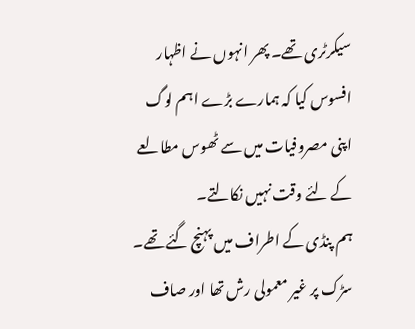سیکرٹری تھے۔ پھر انہوں نے اظہار افسوس کیا کہ ہمارے بڑے اہم لوگ اپنی مصروفیات میں سے ٹھوس مطالعے کے لئے وقت نہیں نکالتے۔
ہم پنڈی کے اطراف میں پہنچ گئے تھے۔ سڑک پر غیر معمولی رش تھا اور صاف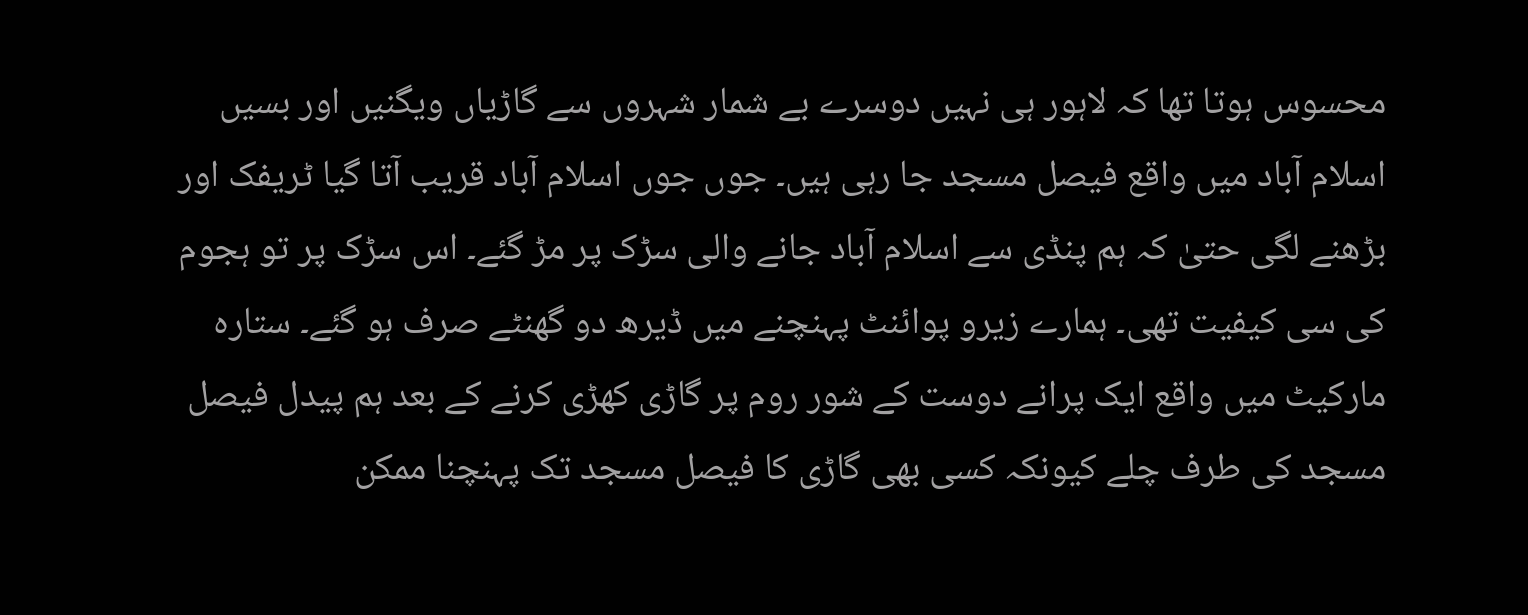محسوس ہوتا تھا کہ لاہور ہی نہیں دوسرے بے شمار شہروں سے گاڑیاں ویگنیں اور بسیں اسلام آباد میں واقع فیصل مسجد جا رہی ہیں۔ جوں جوں اسلام آباد قریب آتا گیا ٹریفک اور بڑھنے لگی حتیٰ کہ ہم پنڈی سے اسلام آباد جانے والی سڑک پر مڑ گئے۔ اس سڑک پر تو ہجوم کی سی کیفیت تھی۔ ہمارے زیرو پوائنٹ پہنچنے میں ڈیرھ دو گھنٹے صرف ہو گئے۔ ستارہ مارکیٹ میں واقع ایک پرانے دوست کے شور روم پر گاڑی کھڑی کرنے کے بعد ہم پیدل فیصل مسجد کی طرف چلے کیونکہ کسی بھی گاڑی کا فیصل مسجد تک پہنچنا ممکن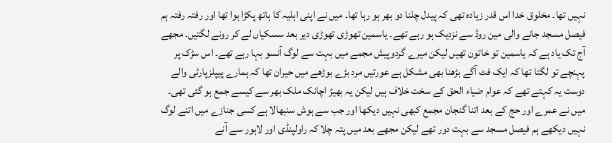نہیں تھا۔ مخلوق خدا اس قدر زیادہ تھی کہ پیدل چلنا دو بھر ہو رہا تھا۔ میں نے اپنی اہلیہ کا ہاتھ پکڑا ہوا تھا اور رفتہ رفتہ ہم فیصل مسجد جانے والی مین روڈ سے نزدیک ہو رہے تھے۔ یاسمین تھوڑی تھوڑی دیر بعد سسکیاں لے کر رونے لگتیں۔ مجھے آج تک یاد ہے کہ یاسمین تو خاتون تھیں لیکن میرے گردوپیش مجمے میں بہت سے لوگ آنسو بہا رہے تھے۔ اس سڑک پر پہنچے تو لگتا تھا کہ ایک فٹ آگے بڑھنا بھی مشکل ہے عورتیں مرد بڑے بوڑھے میں حیران تھا کہ ہمارے پیپلزپارٹی والے دوست یہ کہتے تھے کہ عوام ضیاء الحق کے سخت خلاف ہیں لیکن یہ بھیڑ اچانک ملک بھر سے کیسے جمع ہو گئی تھی۔ میں نے عمرے اور حج کے بعد اتنا گنجان مجمع کبھی نہیں دیکھا اور جب سے ہوش سنبھالا ہے کسی جنازے میں اتنے لوگ نہیں دیکھے ہم فیصل مسجد سے بہت دور تھے لیکن مجھے بعد میں پتہ چلا کہ راولپنڈی اور لاہور سے آنے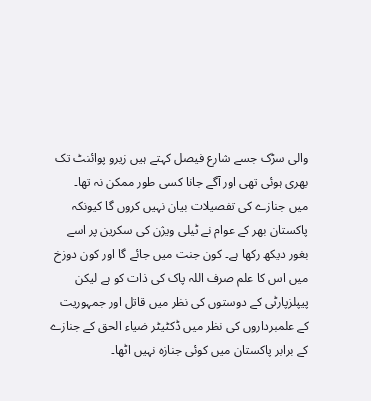والی سڑک جسے شارع فیصل کہتے ہیں زیرو پوائنٹ تک بھری ہوئی تھی اور آگے جانا کسی طور ممکن نہ تھا۔
میں جنازے کی تفصیلات بیان نہیں کروں گا کیونکہ پاکستان بھر کے عوام نے ٹیلی ویژن کی سکرین پر اسے بغور دیکھ رکھا ہے۔ کون جنت میں جائے گا اور کون دوزخ میں اس کا علم صرف اللہ پاک کی ذات کو ہے لیکن پیپلزپارٹی کے دوستوں کی نظر میں قاتل اور جمہوریت کے علمبرداروں کی نظر میں ڈکٹیٹر ضیاء الحق کے جنازے کے برابر پاکستان میں کوئی جنازہ نہیں اٹھا۔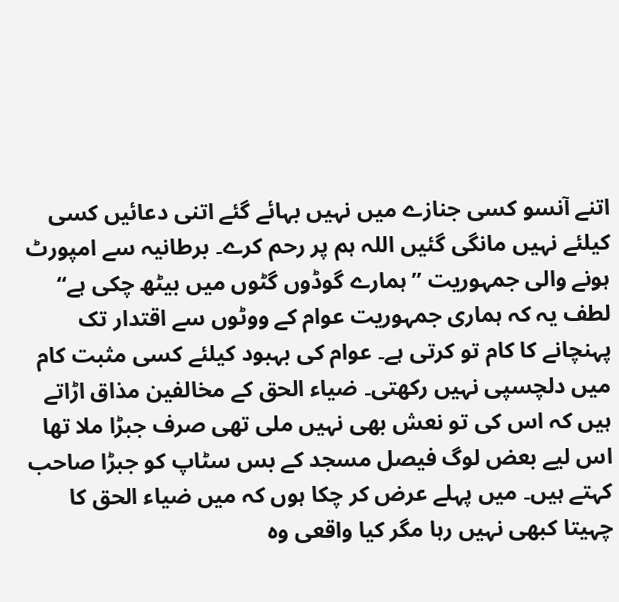اتنے آنسو کسی جنازے میں نہیں بہائے گئے اتنی دعائیں کسی کیلئے نہیں مانگی گئیں اللہ ہم پر رحم کرے۔ برطانیہ سے امپورٹ ہونے والی جمہوریت ’’ہمارے گوڈوں گٹوں میں بیٹھ چکی ہے‘‘ لطف یہ کہ ہماری جمہوریت عوام کے ووٹوں سے اقتدار تک پہنچانے کا کام تو کرتی ہے۔ عوام کی بہبود کیلئے کسی مثبت کام میں دلچسپی نہیں رکھتی۔ ضیاء الحق کے مخالفین مذاق اڑاتے ہیں کہ اس کی تو نعش بھی نہیں ملی تھی صرف جبڑا ملا تھا اس لیے بعض لوگ فیصل مسجد کے بس سٹاپ کو جبڑا صاحب کہتے ہیں۔ میں پہلے عرض کر چکا ہوں کہ میں ضیاء الحق کا چہیتا کبھی نہیں رہا مگر کیا واقعی وہ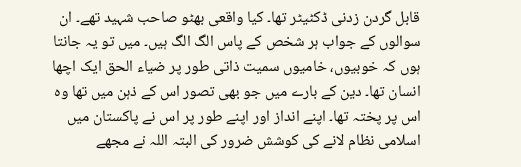قابل گردن زدنی ڈکٹیٹر تھا۔ کیا واقعی بھٹو صاحب شہید تھے۔ ان سوالوں کے جواب ہر شخص کے پاس الگ الگ ہیں۔ میں تو یہ جانتا ہوں کہ خوبیوں، خامیوں سمیت ذاتی طور پر ضیاء الحق ایک اچھا انسان تھا۔ دین کے بارے میں جو بھی تصور اس کے ذہن میں تھا وہ اس پر پختہ تھا۔ اپنے انداز اور اپنے طور پر اس نے پاکستان میں اسلامی نظام لانے کی کوشش ضرور کی البتہ اللہ نے مجھے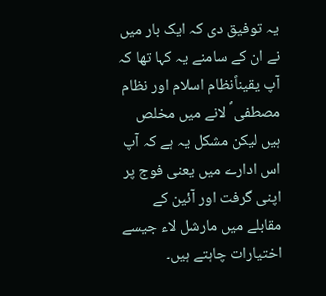یہ توفیق دی کہ ایک بار میں نے ان کے سامنے یہ کہا تھا کہ آپ یقیناًنظام اسلام اور نظام مصطفی ؐ لانے میں مخلص ہیں لیکن مشکل یہ ہے کہ آپ اس ادارے میں یعنی فوج پر اپنی گرفت اور آئین کے مقابلے میں مارشل لاء جیسے اختیارات چاہتے ہیں۔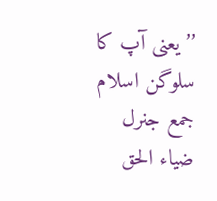’’یعنی آپ کا سلوگن اسلام جمع جنرل ضیاء الحق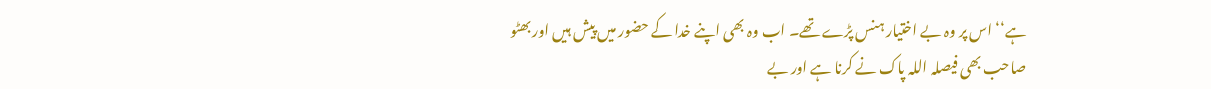ہے‘‘ اس پر وہ بے اختیار ہنس پڑے تھے۔ اب وہ بھی اپنے خدا کے حضور میں پیش ہیں اور بھٹو صاحب بھی فیصلہ اللہ پاک نے کرنا ہے اور بے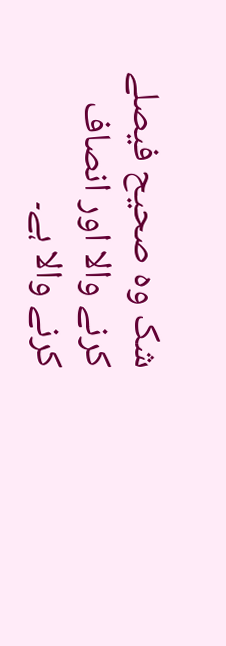شک وہ صحیح فیصلے کرنے والا اور انصاف کرنے والا ہے۔